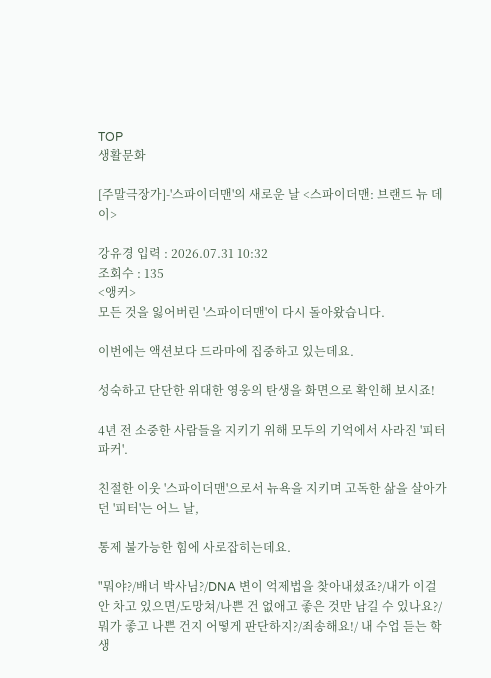TOP
생활문화

[주말극장가]-'스파이더맨'의 새로운 날 <스파이더맨: 브랜드 뉴 데이>

강유경 입력 : 2026.07.31 10:32
조회수 : 135
<앵커>
모든 것을 잃어버린 '스파이더맨'이 다시 돌아왔습니다.

이번에는 액션보다 드라마에 집중하고 있는데요.

성숙하고 단단한 위대한 영웅의 탄생을 화면으로 확인해 보시죠!

4년 전 소중한 사람들을 지키기 위해 모두의 기억에서 사라진 '피터 파커'.

친절한 이웃 '스파이더맨'으로서 뉴욕을 지키며 고독한 삶을 살아가던 '피터'는 어느 날,

통제 불가능한 힘에 사로잡히는데요.

"뭐야?/배너 박사님?/DNA 변이 억제법을 찾아내셨죠?/내가 이걸 안 차고 있으면/도망쳐/나쁜 건 없애고 좋은 것만 남길 수 있나요?/뭐가 좋고 나쁜 건지 어떻게 판단하지?/죄송해요!/ 내 수업 듣는 학생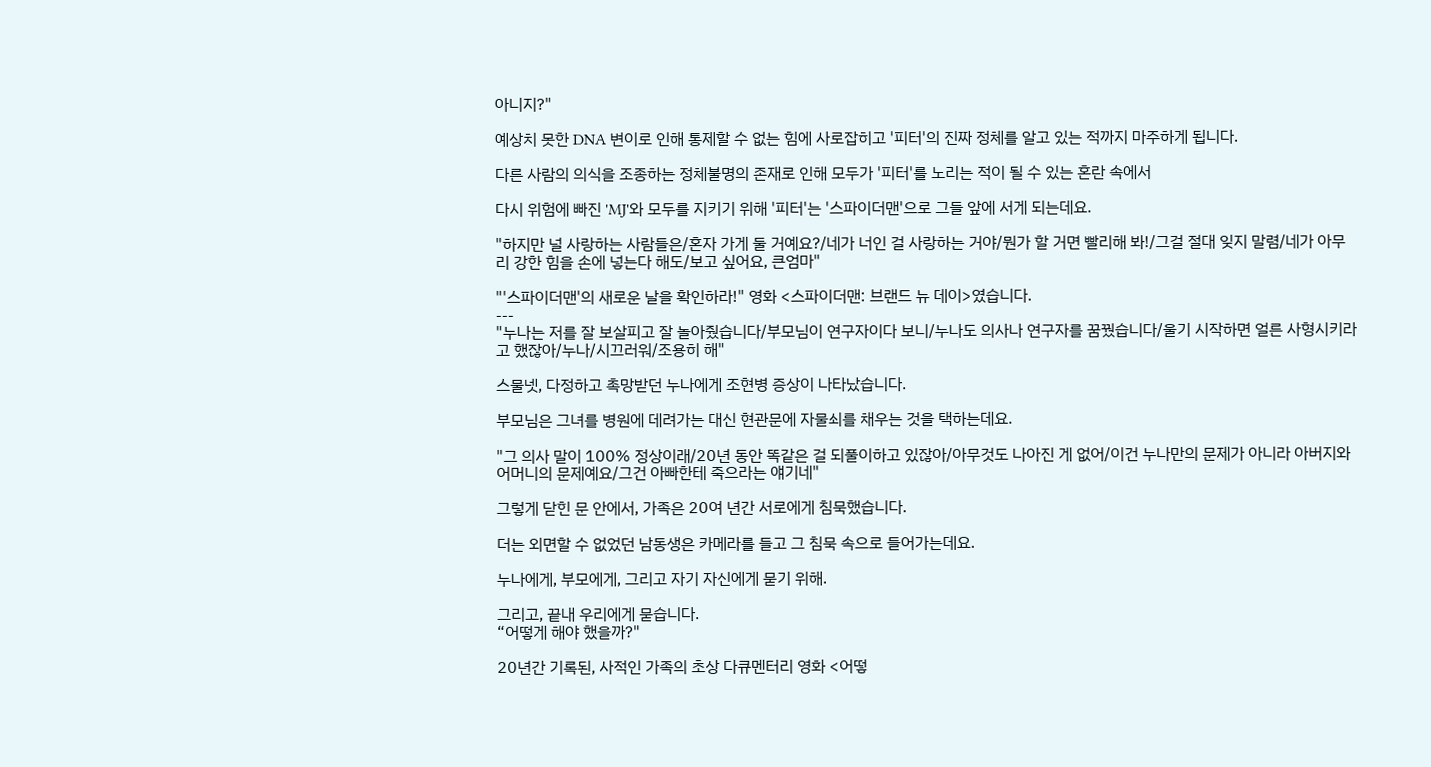아니지?"

예상치 못한 DNA 변이로 인해 통제할 수 없는 힘에 사로잡히고 '피터'의 진짜 정체를 알고 있는 적까지 마주하게 됩니다.

다른 사람의 의식을 조종하는 정체불명의 존재로 인해 모두가 '피터'를 노리는 적이 될 수 있는 혼란 속에서

다시 위험에 빠진 'MJ'와 모두를 지키기 위해 '피터'는 '스파이더맨'으로 그들 앞에 서게 되는데요.

"하지만 널 사랑하는 사람들은/혼자 가게 둘 거예요?/네가 너인 걸 사랑하는 거야/뭔가 할 거면 빨리해 봐!/그걸 절대 잊지 말렴/네가 아무리 강한 힘을 손에 넣는다 해도/보고 싶어요, 큰엄마"

"'스파이더맨'의 새로운 날을 확인하라!" 영화 <스파이더맨: 브랜드 뉴 데이>였습니다.
---
"누나는 저를 잘 보살피고 잘 놀아줬습니다/부모님이 연구자이다 보니/누나도 의사나 연구자를 꿈꿨습니다/울기 시작하면 얼른 사형시키라고 했잖아/누나/시끄러워/조용히 해"

스물넷, 다정하고 촉망받던 누나에게 조현병 증상이 나타났습니다.

부모님은 그녀를 병원에 데려가는 대신 현관문에 자물쇠를 채우는 것을 택하는데요.

"그 의사 말이 100% 정상이래/20년 동안 똑같은 걸 되풀이하고 있잖아/아무것도 나아진 게 없어/이건 누나만의 문제가 아니라 아버지와 어머니의 문제예요/그건 아빠한테 죽으라는 얘기네"

그렇게 닫힌 문 안에서, 가족은 20여 년간 서로에게 침묵했습니다.

더는 외면할 수 없었던 남동생은 카메라를 들고 그 침묵 속으로 들어가는데요.

누나에게, 부모에게, 그리고 자기 자신에게 묻기 위해.

그리고, 끝내 우리에게 묻습니다.
“어떻게 해야 했을까?"

20년간 기록된, 사적인 가족의 초상 다큐멘터리 영화 <어떻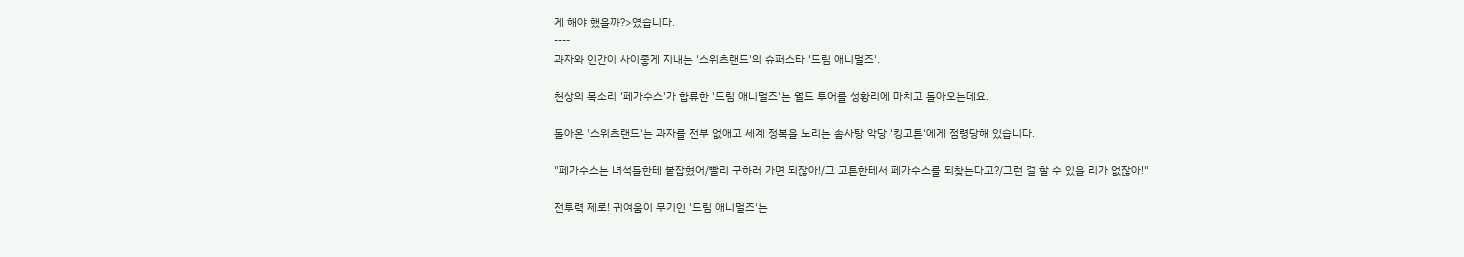게 해야 했을까?>였습니다.
----
과자와 인간이 사이좋게 지내는 '스위츠랜드'의 슈퍼스타 '드림 애니멀즈'.

천상의 목소리 '페가수스'가 합류한 '드림 애니멀즈'는 월드 투어를 성황리에 마치고 돌아오는데요.

돌아온 '스위츠랜드'는 과자를 전부 없애고 세계 정복을 노리는 솜사탕 악당 '킹고튼'에게 점령당해 있습니다.

"페가수스는 녀석들한테 붙잡혔어/빨리 구하러 가면 되잖아!/그 고튼한테서 페가수스를 되찾는다고?/그런 걸 할 수 있을 리가 없잖아!"

전투력 제로! 귀여움이 무기인 '드림 애니멀즈'는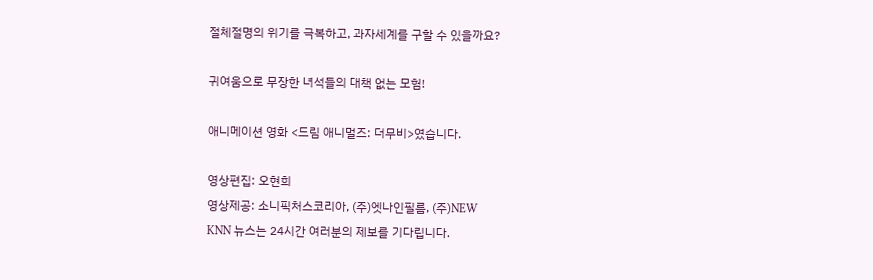절체절명의 위기를 극복하고, 과자세계를 구할 수 있을까요?

귀여움으로 무장한 녀석들의 대책 없는 모험!

애니메이션 영화 <드림 애니멀즈: 더무비>였습니다.

영상편집: 오현희
영상제공: 소니픽처스코리아, (주)엣나인필름, (주)NEW
KNN 뉴스는 24시간 여러분의 제보를 기다립니다.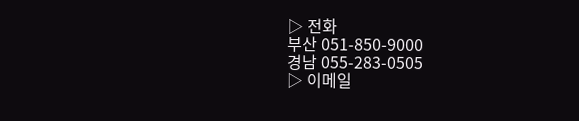▷ 전화
부산 051-850-9000
경남 055-283-0505
▷ 이메일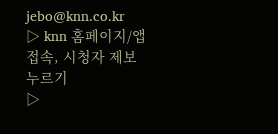jebo@knn.co.kr
▷ knn 홈페이지/앱 접속, 시청자 제보 누르기
▷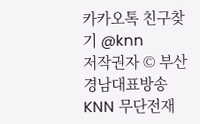카카오톡 친구찾기 @knn
저작권자 © 부산경남대표방송 KNN 무단전재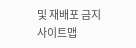및 재배포 금지
사이트맵